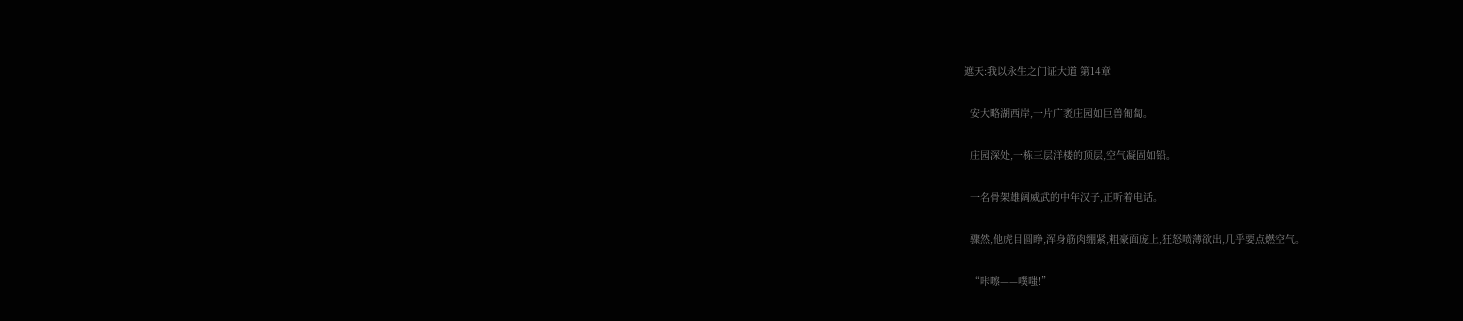遮天:我以永生之门证大道 第14章

  安大略湖西岸,一片广袤庄园如巨兽匍匐。

  庄园深处,一栋三层洋楼的顶层,空气凝固如铅。

  一名骨架雄阔威武的中年汉子,正听着电话。

  骤然,他虎目圆睁,浑身筋肉绷紧,粗豪面庞上,狂怒喷薄欲出,几乎要点燃空气。

  “咔嚓——噗嗤!”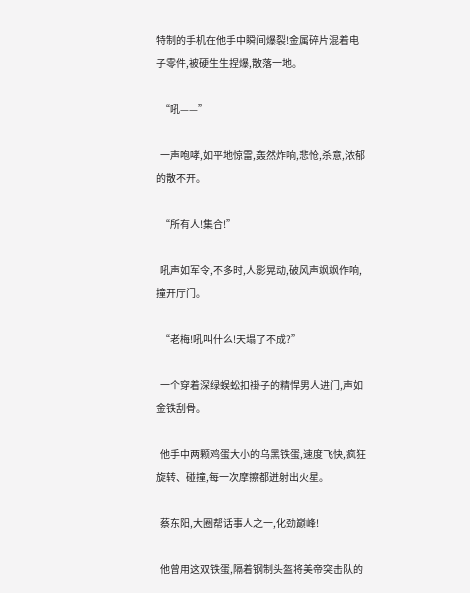特制的手机在他手中瞬间爆裂!金属碎片混着电子零件,被硬生生捏爆,散落一地。

  “吼——”

  一声咆哮,如平地惊雷,轰然炸响,悲怆,杀意,浓郁的散不开。

  “所有人!集合!”

  吼声如军令,不多时,人影晃动,破风声飒飒作响,撞开厅门。

  “老梅!吼叫什么!天塌了不成?”

  一个穿着深绿蜈蚣扣褂子的精悍男人进门,声如金铁刮骨。

  他手中两颗鸡蛋大小的乌黑铁蛋,速度飞快,疯狂旋转、碰撞,每一次摩擦都迸射出火星。

  蔡东阳,大圈帮话事人之一,化劲巅峰!

  他曾用这双铁蛋,隔着钢制头盔将美帝突击队的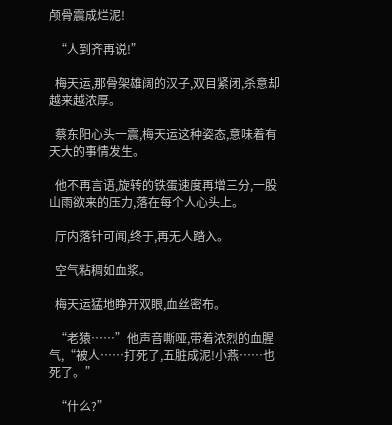颅骨震成烂泥!

  “人到齐再说!”

  梅天运,那骨架雄阔的汉子,双目紧闭,杀意却越来越浓厚。

  蔡东阳心头一震,梅天运这种姿态,意味着有天大的事情发生。

  他不再言语,旋转的铁蛋速度再增三分,一股山雨欲来的压力,落在每个人心头上。

  厅内落针可闻,终于,再无人踏入。

  空气粘稠如血浆。

  梅天运猛地睁开双眼,血丝密布。

  “老猿……”他声音嘶哑,带着浓烈的血腥气,“被人……打死了,五脏成泥!小燕……也死了。”

  “什么?”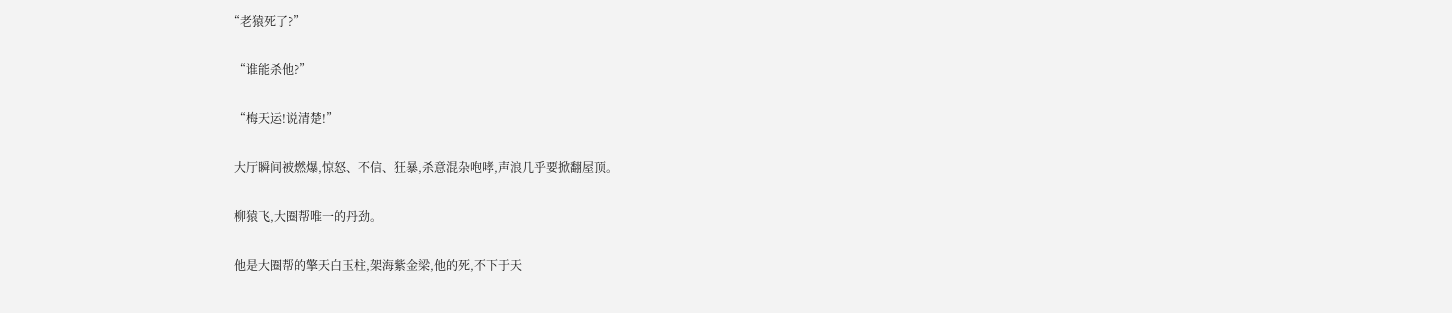“老猿死了?”

  “谁能杀他?”

  “梅天运!说清楚!”

  大厅瞬间被燃爆,惊怒、不信、狂暴,杀意混杂咆哮,声浪几乎要掀翻屋顶。

  柳猿飞,大圈帮唯一的丹劲。

  他是大圈帮的擎天白玉柱,架海紫金梁,他的死,不下于天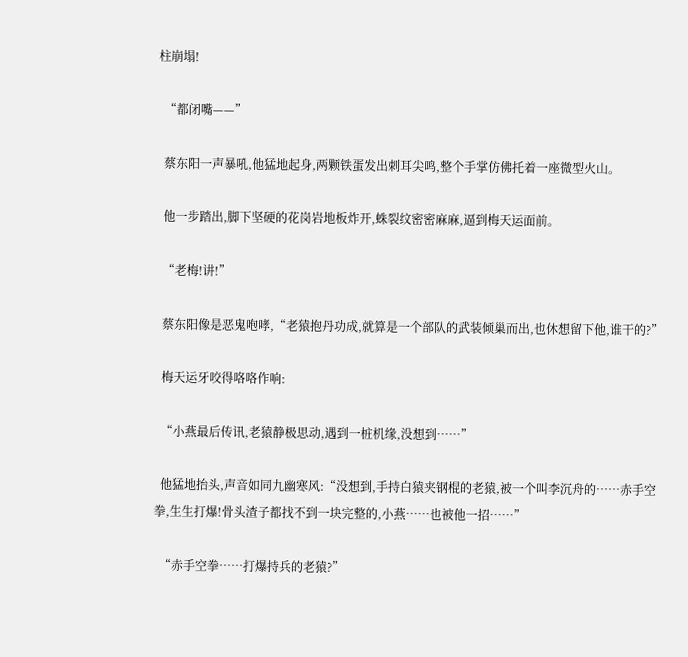柱崩塌!

  “都闭嘴——”

  蔡东阳一声暴吼,他猛地起身,两颗铁蛋发出刺耳尖鸣,整个手掌仿佛托着一座微型火山。

  他一步踏出,脚下坚硬的花岗岩地板炸开,蛛裂纹密密麻麻,逼到梅天运面前。

  “老梅!讲!”

  蔡东阳像是恶鬼咆哮,“老猿抱丹功成,就算是一个部队的武装倾巢而出,也休想留下他,谁干的?”

  梅天运牙咬得咯咯作响:

  “小燕最后传讯,老猿静极思动,遇到一桩机缘,没想到……”

  他猛地抬头,声音如同九幽寒风:“没想到,手持白猿夹钢棍的老猿,被一个叫李沉舟的……赤手空拳,生生打爆!骨头渣子都找不到一块完整的,小燕……也被他一招……”

  “赤手空拳……打爆持兵的老猿?”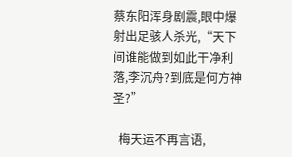蔡东阳浑身剧震,眼中爆射出足骇人杀光,“天下间谁能做到如此干净利落,李沉舟?到底是何方神圣?”

  梅天运不再言语,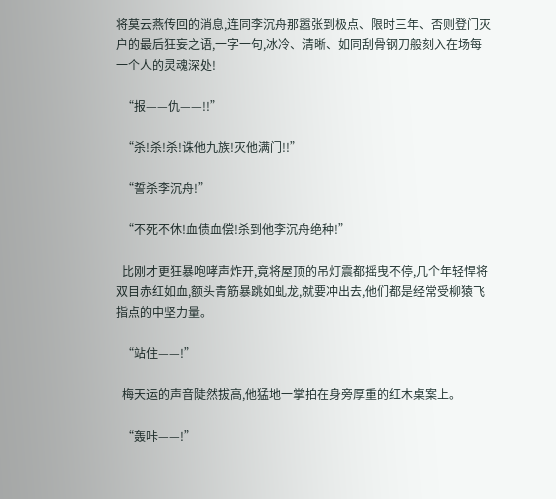将莫云燕传回的消息,连同李沉舟那嚣张到极点、限时三年、否则登门灭户的最后狂妄之语,一字一句,冰冷、清晰、如同刮骨钢刀般刻入在场每一个人的灵魂深处!

  “报——仇——!!”

  “杀!杀!杀!诛他九族!灭他满门!!”

  “誓杀李沉舟!”

  “不死不休!血债血偿!杀到他李沉舟绝种!”

  比刚才更狂暴咆哮声炸开,竟将屋顶的吊灯震都摇曳不停,几个年轻悍将双目赤红如血,额头青筋暴跳如虬龙,就要冲出去,他们都是经常受柳猿飞指点的中坚力量。

  “站住——!”

  梅天运的声音陡然拔高,他猛地一掌拍在身旁厚重的红木桌案上。

  “轰咔——!”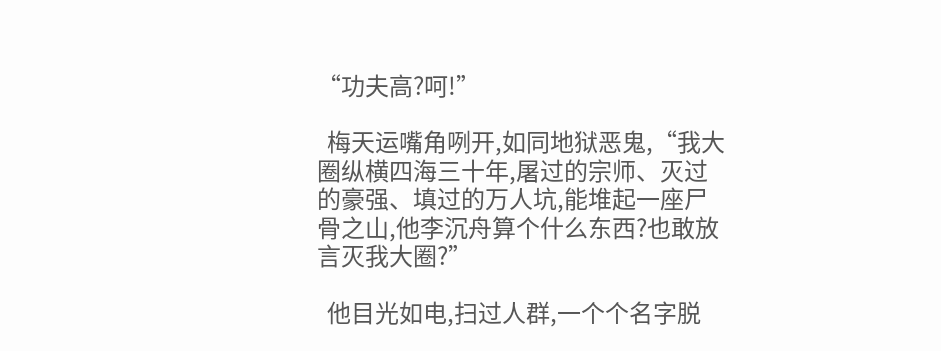“功夫高?呵!”

  梅天运嘴角咧开,如同地狱恶鬼,“我大圈纵横四海三十年,屠过的宗师、灭过的豪强、填过的万人坑,能堆起一座尸骨之山,他李沉舟算个什么东西?也敢放言灭我大圈?”

  他目光如电,扫过人群,一个个名字脱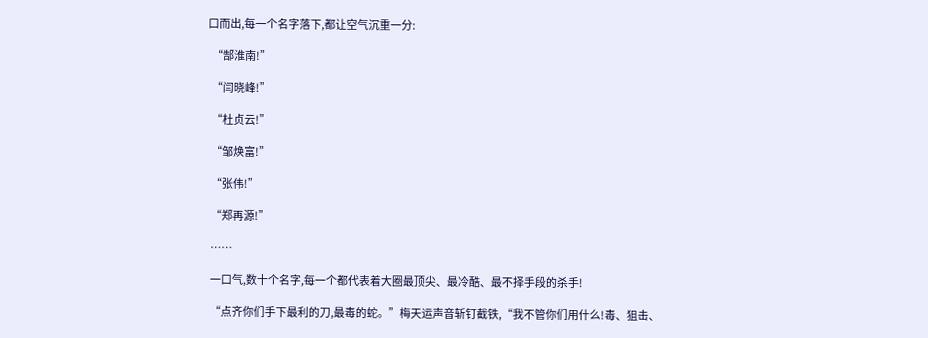口而出,每一个名字落下,都让空气沉重一分:

  “郜淮南!”

  “闫晓峰!”

  “杜贞云!”

  “邹焕富!”

  “张伟!”

  “郑再源!”

  ……

  一口气,数十个名字,每一个都代表着大圈最顶尖、最冷酷、最不择手段的杀手!

  “点齐你们手下最利的刀,最毒的蛇。”梅天运声音斩钉截铁,“我不管你们用什么!毒、狙击、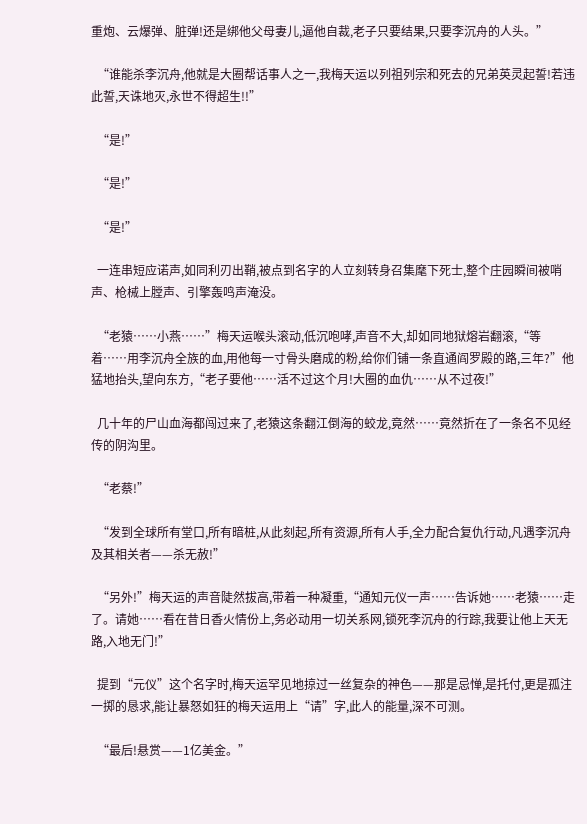重炮、云爆弹、脏弹!还是绑他父母妻儿,逼他自裁,老子只要结果,只要李沉舟的人头。”

  “谁能杀李沉舟,他就是大圈帮话事人之一,我梅天运以列祖列宗和死去的兄弟英灵起誓!若违此誓,天诛地灭,永世不得超生!!”

  “是!”

  “是!”

  “是!”

  一连串短应诺声,如同利刃出鞘,被点到名字的人立刻转身召集麾下死士,整个庄园瞬间被哨声、枪械上膛声、引擎轰鸣声淹没。

  “老猿……小燕……”梅天运喉头滚动,低沉咆哮,声音不大,却如同地狱熔岩翻滚,“等着……用李沉舟全族的血,用他每一寸骨头磨成的粉,给你们铺一条直通阎罗殿的路,三年?”他猛地抬头,望向东方,“老子要他……活不过这个月!大圈的血仇……从不过夜!”

  几十年的尸山血海都闯过来了,老猿这条翻江倒海的蛟龙,竟然……竟然折在了一条名不见经传的阴沟里。

  “老蔡!”

  “发到全球所有堂口,所有暗桩,从此刻起,所有资源,所有人手,全力配合复仇行动,凡遇李沉舟及其相关者——杀无赦!”

  “另外!”梅天运的声音陡然拔高,带着一种凝重,“通知元仪一声……告诉她……老猿……走了。请她……看在昔日香火情份上,务必动用一切关系网,锁死李沉舟的行踪,我要让他上天无路,入地无门!”

  提到“元仪”这个名字时,梅天运罕见地掠过一丝复杂的神色——那是忌惮,是托付,更是孤注一掷的恳求,能让暴怒如狂的梅天运用上“请”字,此人的能量,深不可测。

  “最后!悬赏——1亿美金。”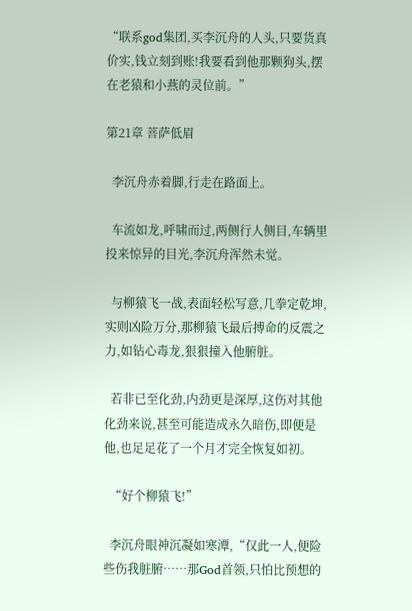“联系god集团,买李沉舟的人头,只要货真价实,钱立刻到账!我要看到他那颗狗头,摆在老猿和小燕的灵位前。”

第21章 菩萨低眉

  李沉舟赤着脚,行走在路面上。

  车流如龙,呼啸而过,两侧行人侧目,车辆里投来惊异的目光,李沉舟浑然未觉。

  与柳猿飞一战,表面轻松写意,几拳定乾坤,实则凶险万分,那柳猿飞最后搏命的反震之力,如钻心毒龙,狠狠撞入他腑脏。

  若非已至化劲,内劲更是深厚,这伤对其他化劲来说,甚至可能造成永久暗伤,即便是他,也足足花了一个月才完全恢复如初。

  “好个柳猿飞!”

  李沉舟眼神沉凝如寒潭,“仅此一人,便险些伤我脏腑……那God首领,只怕比预想的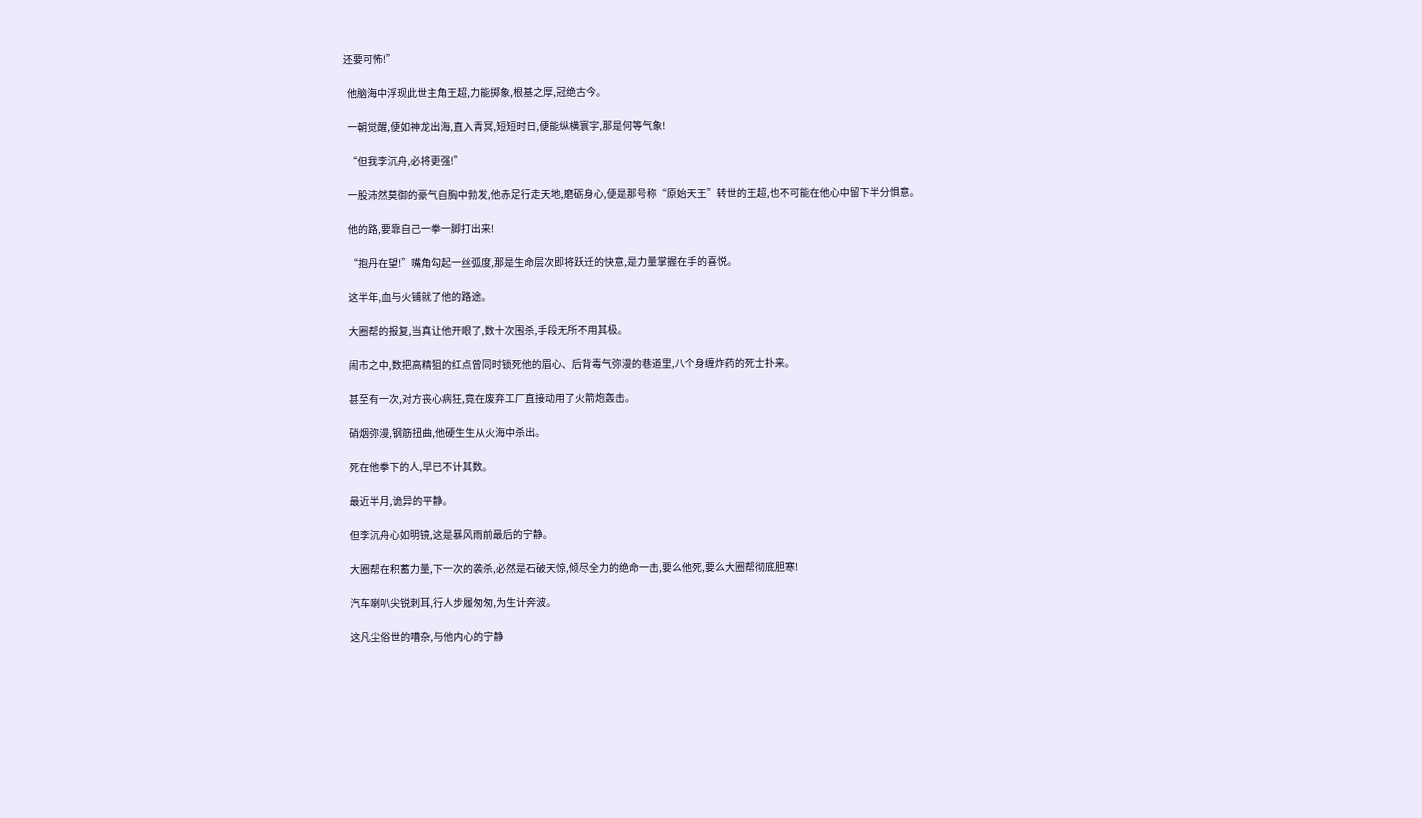还要可怖!”

  他脑海中浮现此世主角王超,力能掷象,根基之厚,冠绝古今。

  一朝觉醒,便如神龙出海,直入青冥,短短时日,便能纵横寰宇,那是何等气象!

  “但我李沉舟,必将更强!”

  一股沛然莫御的豪气自胸中勃发,他赤足行走天地,磨砺身心,便是那号称“原始天王”转世的王超,也不可能在他心中留下半分惧意。

  他的路,要靠自己一拳一脚打出来!

  “抱丹在望!”嘴角勾起一丝弧度,那是生命层次即将跃迁的快意,是力量掌握在手的喜悦。

  这半年,血与火铺就了他的路途。

  大圈帮的报复,当真让他开眼了,数十次围杀,手段无所不用其极。

  闹市之中,数把高精狙的红点曾同时锁死他的眉心、后背毒气弥漫的巷道里,八个身缠炸药的死士扑来。

  甚至有一次,对方丧心病狂,竟在废弃工厂直接动用了火箭炮轰击。

  硝烟弥漫,钢筋扭曲,他硬生生从火海中杀出。

  死在他拳下的人,早已不计其数。

  最近半月,诡异的平静。

  但李沉舟心如明镜,这是暴风雨前最后的宁静。

  大圈帮在积蓄力量,下一次的袭杀,必然是石破天惊,倾尽全力的绝命一击,要么他死,要么大圈帮彻底胆寒!

  汽车喇叭尖锐刺耳,行人步履匆匆,为生计奔波。

  这凡尘俗世的嘈杂,与他内心的宁静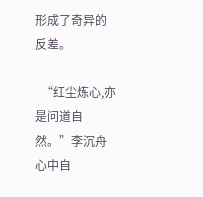形成了奇异的反差。

  “红尘炼心,亦是问道自然。”李沉舟心中自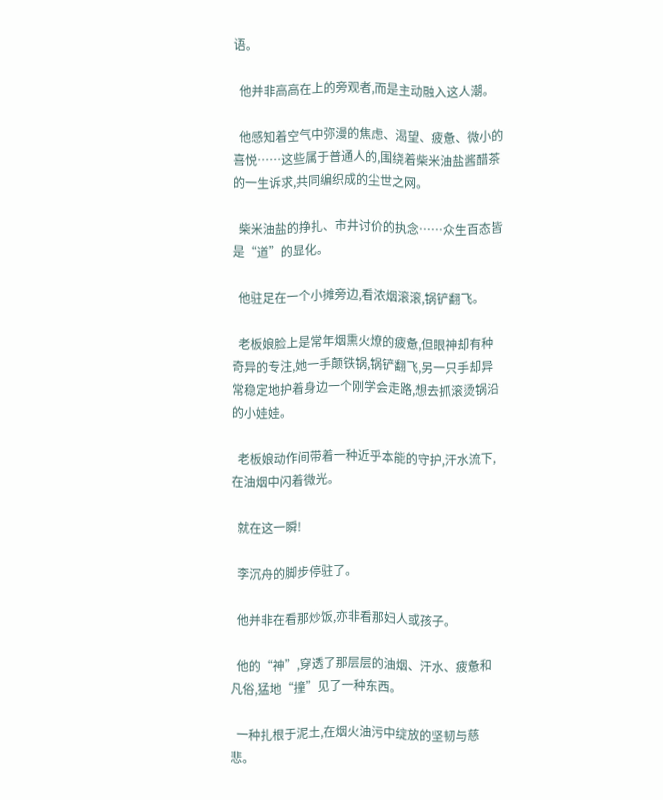语。

  他并非高高在上的旁观者,而是主动融入这人潮。

  他感知着空气中弥漫的焦虑、渴望、疲惫、微小的喜悦……这些属于普通人的,围绕着柴米油盐酱醋茶的一生诉求,共同编织成的尘世之网。

  柴米油盐的挣扎、市井讨价的执念……众生百态皆是“道”的显化。

  他驻足在一个小摊旁边,看浓烟滚滚,锅铲翻飞。

  老板娘脸上是常年烟熏火燎的疲惫,但眼神却有种奇异的专注,她一手颠铁锅,锅铲翻飞,另一只手却异常稳定地护着身边一个刚学会走路,想去抓滚烫锅沿的小娃娃。

  老板娘动作间带着一种近乎本能的守护,汗水流下,在油烟中闪着微光。

  就在这一瞬!

  李沉舟的脚步停驻了。

  他并非在看那炒饭,亦非看那妇人或孩子。

  他的“神”,穿透了那层层的油烟、汗水、疲惫和凡俗,猛地“撞”见了一种东西。

  一种扎根于泥土,在烟火油污中绽放的坚韧与慈悲。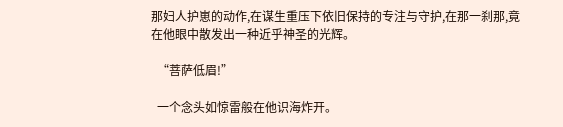那妇人护崽的动作,在谋生重压下依旧保持的专注与守护,在那一刹那,竟在他眼中散发出一种近乎神圣的光辉。

  “菩萨低眉!”

  一个念头如惊雷般在他识海炸开。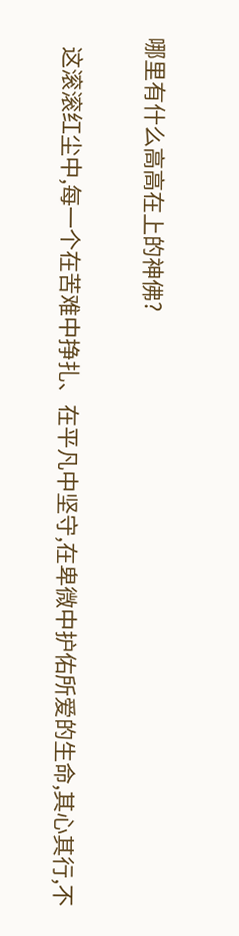哪里有什么高高在上的神佛?

  这滚滚红尘中,每一个在苦难中挣扎、在平凡中坚守,在卑微中护佑所爱的生命,其心其行,不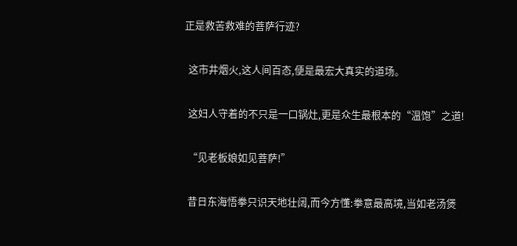正是救苦救难的菩萨行迹?

  这市井烟火,这人间百态,便是最宏大真实的道场。

  这妇人守着的不只是一口锅灶,更是众生最根本的“温饱”之道!

  “见老板娘如见菩萨!”

  昔日东海悟拳只识天地壮阔,而今方懂:拳意最高境,当如老汤煲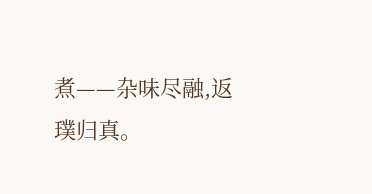煮——杂味尽融,返璞归真。